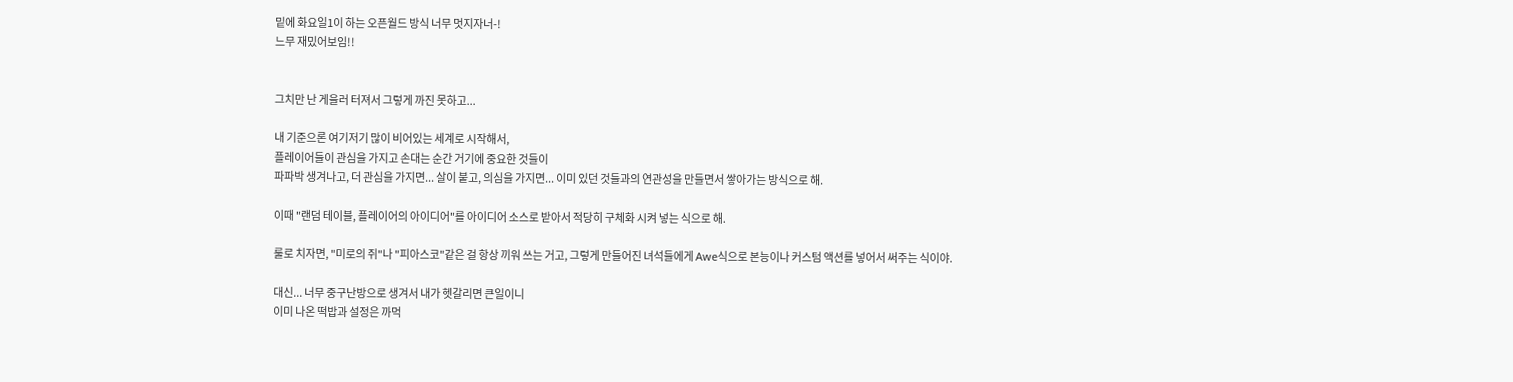밑에 화요일1이 하는 오픈월드 방식 너무 멋지자너-!
느무 재밌어보임!!


그치만 난 게을러 터져서 그렇게 까진 못하고...

내 기준으론 여기저기 많이 비어있는 세계로 시작해서,
플레이어들이 관심을 가지고 손대는 순간 거기에 중요한 것들이
파파박 생겨나고, 더 관심을 가지면... 살이 붙고, 의심을 가지면... 이미 있던 것들과의 연관성을 만들면서 쌓아가는 방식으로 해.

이때 "랜덤 테이블, 플레이어의 아이디어"를 아이디어 소스로 받아서 적당히 구체화 시켜 넣는 식으로 해.

룰로 치자면, "미로의 쥐"나 "피아스코"같은 걸 항상 끼워 쓰는 거고, 그렇게 만들어진 녀석들에게 Awe식으로 본능이나 커스텀 액션를 넣어서 써주는 식이야.

대신... 너무 중구난방으로 생겨서 내가 헷갈리면 큰일이니
이미 나온 떡밥과 설정은 까먹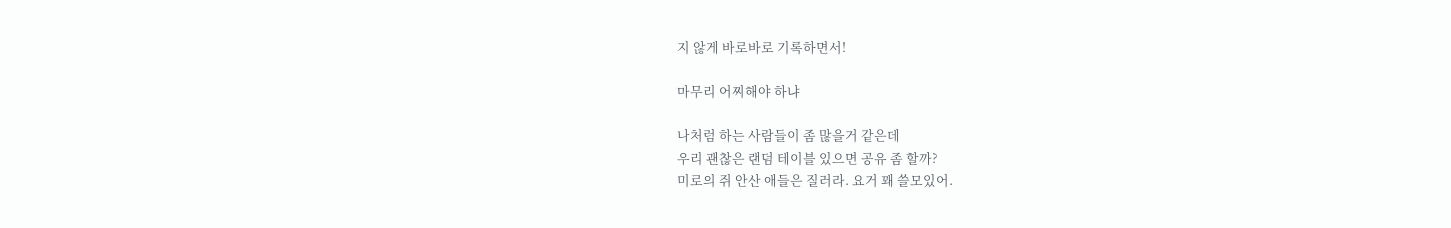지 않게 바로바로 기록하면서!

마무리 어찌해야 하냐

나처럼 하는 사람들이 좀 많을거 같은데
우리 괜찮은 랜덤 테이블 있으면 공유 좀 할까?
미로의 쥐 안산 애들은 질러라. 요거 꽤 쓸모있어.